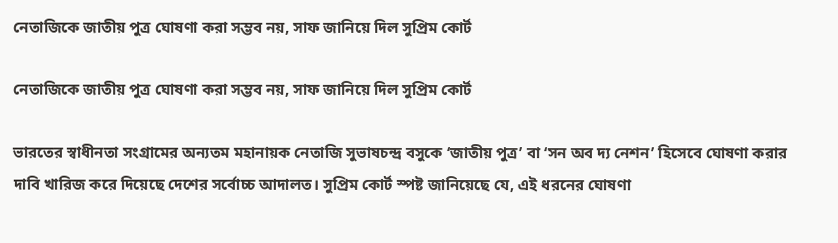নেতাজিকে জাতীয় পুত্র ঘোষণা করা সম্ভব নয়, সাফ জানিয়ে দিল সুপ্রিম কোর্ট

নেতাজিকে জাতীয় পুত্র ঘোষণা করা সম্ভব নয়, সাফ জানিয়ে দিল সুপ্রিম কোর্ট

ভারতের স্বাধীনতা সংগ্রামের অন্যতম মহানায়ক নেতাজি সুভাষচন্দ্র বসুকে ‘জাতীয় পুত্র’ বা ‘সন অব দ্য নেশন’ হিসেবে ঘোষণা করার দাবি খারিজ করে দিয়েছে দেশের সর্বোচ্চ আদালত। সুপ্রিম কোর্ট স্পষ্ট জানিয়েছে যে, এই ধরনের ঘোষণা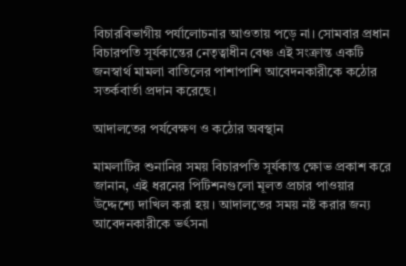বিচারবিভাগীয় পর্যালোচনার আওতায় পড়ে না। সোমবার প্রধান বিচারপতি সূর্যকান্তের নেতৃত্বাধীন বেঞ্চ এই সংক্রান্ত একটি জনস্বার্থ মামলা বাতিলের পাশাপাশি আবেদনকারীকে কঠোর সতর্কবার্তা প্রদান করেছে।

আদালতের পর্যবেক্ষণ ও কঠোর অবস্থান

মামলাটির শুনানির সময় বিচারপতি সূর্যকান্ত ক্ষোভ প্রকাশ করে জানান, এই ধরনের পিটিশনগুলো মূলত প্রচার পাওয়ার উদ্দেশ্যে দাখিল করা হয়। আদালতের সময় নষ্ট করার জন্য আবেদনকারীকে ভর্ৎসনা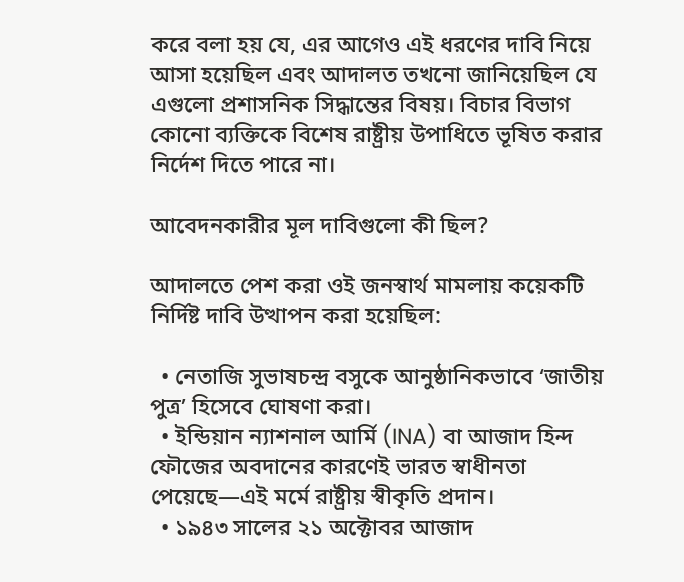করে বলা হয় যে, এর আগেও এই ধরণের দাবি নিয়ে আসা হয়েছিল এবং আদালত তখনো জানিয়েছিল যে এগুলো প্রশাসনিক সিদ্ধান্তের বিষয়। বিচার বিভাগ কোনো ব্যক্তিকে বিশেষ রাষ্ট্রীয় উপাধিতে ভূষিত করার নির্দেশ দিতে পারে না।

আবেদনকারীর মূল দাবিগুলো কী ছিল?

আদালতে পেশ করা ওই জনস্বার্থ মামলায় কয়েকটি নির্দিষ্ট দাবি উত্থাপন করা হয়েছিল:

  • নেতাজি সুভাষচন্দ্র বসুকে আনুষ্ঠানিকভাবে ‘জাতীয় পুত্র’ হিসেবে ঘোষণা করা।
  • ইন্ডিয়ান ন্যাশনাল আর্মি (INA) বা আজাদ হিন্দ ফৌজের অবদানের কারণেই ভারত স্বাধীনতা পেয়েছে—এই মর্মে রাষ্ট্রীয় স্বীকৃতি প্রদান।
  • ১৯৪৩ সালের ২১ অক্টোবর আজাদ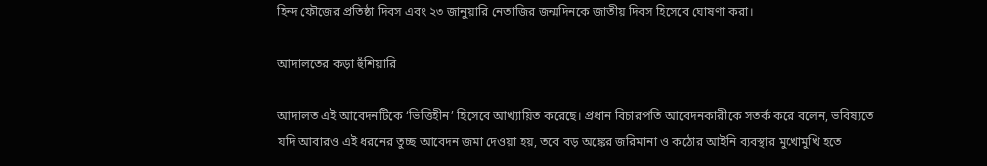হিন্দ ফৌজের প্রতিষ্ঠা দিবস এবং ২৩ জানুয়ারি নেতাজির জন্মদিনকে জাতীয় দিবস হিসেবে ঘোষণা করা।

আদালতের কড়া হুঁশিয়ারি

আদালত এই আবেদনটিকে ‘ভিত্তিহীন’ হিসেবে আখ্যায়িত করেছে। প্রধান বিচারপতি আবেদনকারীকে সতর্ক করে বলেন, ভবিষ্যতে যদি আবারও এই ধরনের তুচ্ছ আবেদন জমা দেওয়া হয়, তবে বড় অঙ্কের জরিমানা ও কঠোর আইনি ব্যবস্থার মুখোমুখি হতে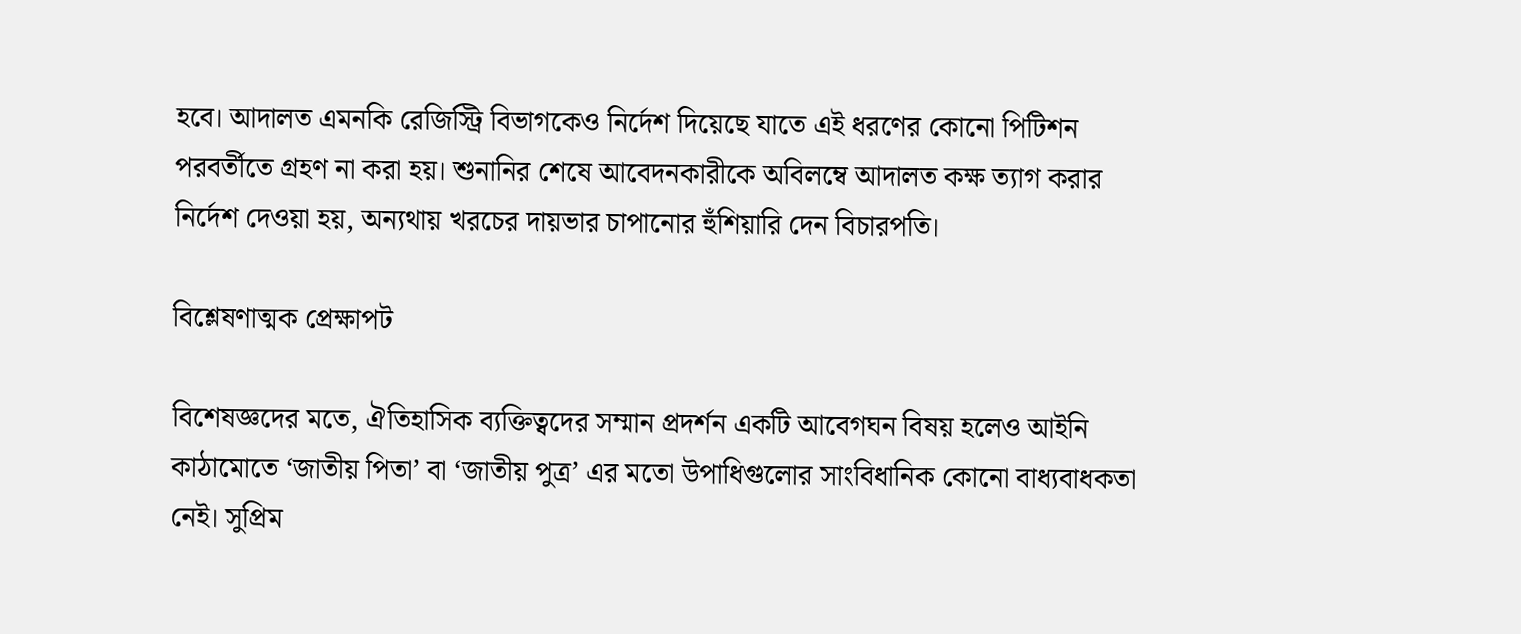হবে। আদালত এমনকি রেজিস্ট্রি বিভাগকেও নির্দেশ দিয়েছে যাতে এই ধরণের কোনো পিটিশন পরবর্তীতে গ্রহণ না করা হয়। শুনানির শেষে আবেদনকারীকে অবিলম্বে আদালত কক্ষ ত্যাগ করার নির্দেশ দেওয়া হয়, অন্যথায় খরচের দায়ভার চাপানোর হুঁশিয়ারি দেন বিচারপতি।

বিশ্লেষণাত্মক প্রেক্ষাপট

বিশেষজ্ঞদের মতে, ঐতিহাসিক ব্যক্তিত্বদের সম্মান প্রদর্শন একটি আবেগঘন বিষয় হলেও আইনি কাঠামোতে ‘জাতীয় পিতা’ বা ‘জাতীয় পুত্র’ এর মতো উপাধিগুলোর সাংবিধানিক কোনো বাধ্যবাধকতা নেই। সুপ্রিম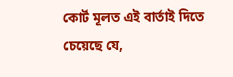কোর্ট মূলত এই বার্তাই দিতে চেয়েছে যে,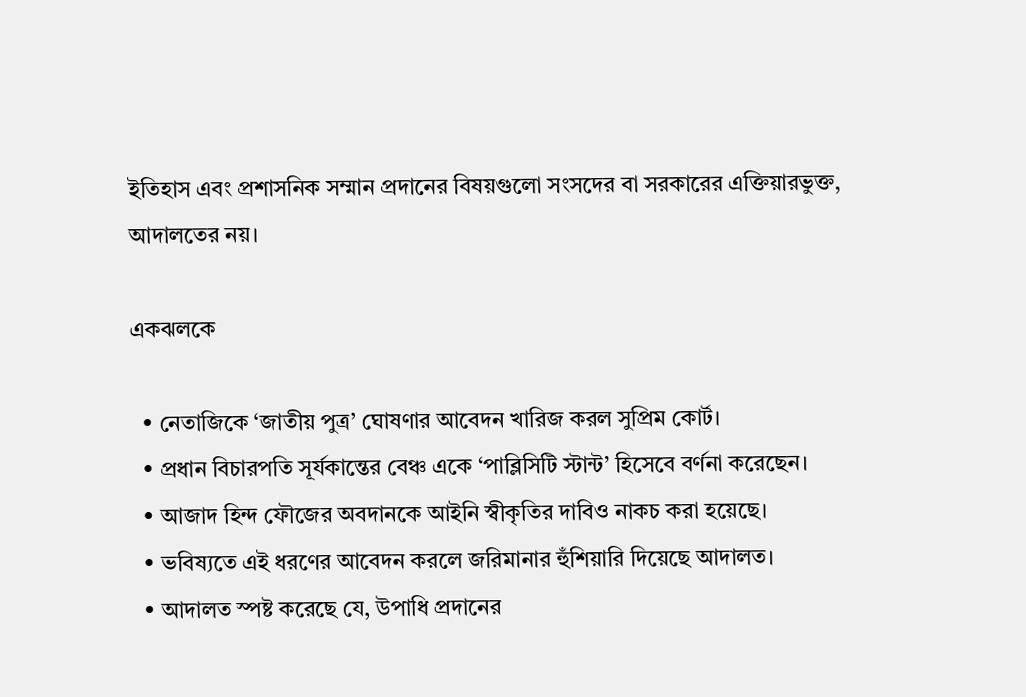ইতিহাস এবং প্রশাসনিক সম্মান প্রদানের বিষয়গুলো সংসদের বা সরকারের এক্তিয়ারভুক্ত, আদালতের নয়।

একঝলকে

  • নেতাজিকে ‘জাতীয় পুত্র’ ঘোষণার আবেদন খারিজ করল সুপ্রিম কোর্ট।
  • প্রধান বিচারপতি সূর্যকান্তের বেঞ্চ একে ‘পাব্লিসিটি স্টান্ট’ হিসেবে বর্ণনা করেছেন।
  • আজাদ হিন্দ ফৌজের অবদানকে আইনি স্বীকৃতির দাবিও নাকচ করা হয়েছে।
  • ভবিষ্যতে এই ধরণের আবেদন করলে জরিমানার হুঁশিয়ারি দিয়েছে আদালত।
  • আদালত স্পষ্ট করেছে যে, উপাধি প্রদানের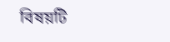বিষয়টি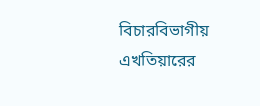বিচারবিভাগীয় এখতিয়ারের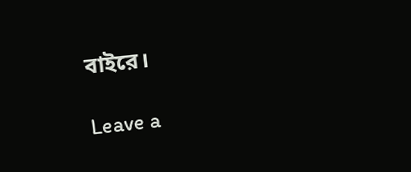বাইরে।

Leave a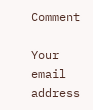Comment

Your email address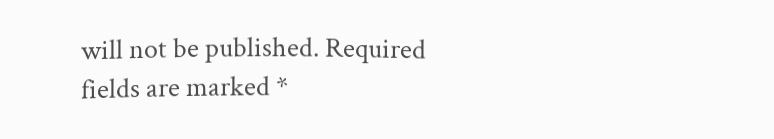will not be published. Required fields are marked *